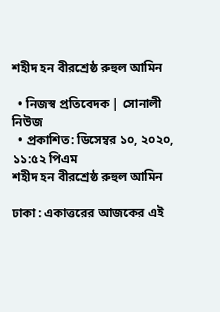শহীদ হন বীরশ্রেষ্ঠ রুহুল আমিন

  • নিজস্ব প্রতিবেদক | সোনালী নিউজ
  • প্রকাশিত: ডিসেম্বর ১০, ২০২০, ১১:৫২ পিএম
শহীদ হন বীরশ্রেষ্ঠ রুহুল আমিন

ঢাকা : একাত্তরের আজকের এই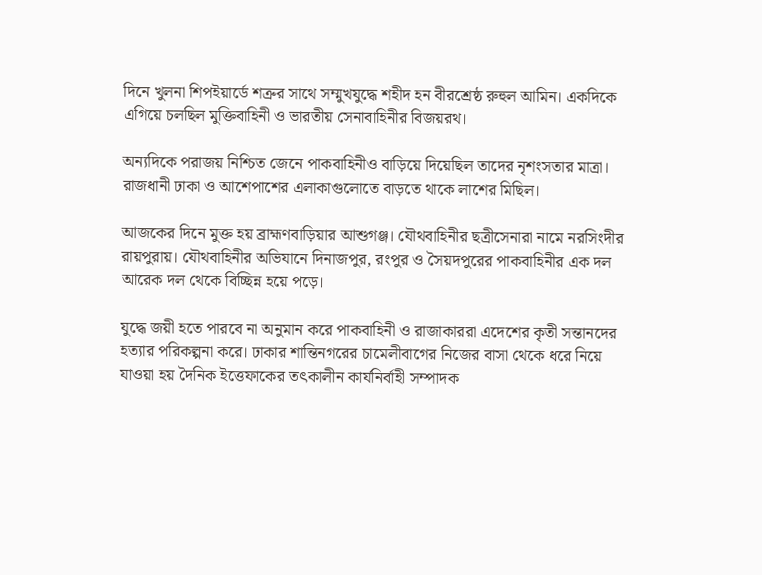দিনে খুলনা শিপইয়ার্ডে শত্রুর সাথে সম্মুখযুদ্ধে শহীদ হন বীরশ্রেষ্ঠ রুহুল আমিন। একদিকে এগিয়ে চলছিল মুক্তিবাহিনী ও ভারতীয় সেনাবাহিনীর বিজয়রথ।

অন্যদিকে পরাজয় নিশ্চিত জেনে পাকবাহিনীও বাড়িয়ে দিয়েছিল তাদের নৃশংসতার মাত্রা। রাজধানী ঢাকা ও আশেপাশের এলাকাগুলোতে বাড়তে থাকে লাশের মিছিল।

আজকের দিনে মুক্ত হয় ব্রাহ্মণবাড়িয়ার আশুগঞ্জ। যৌথবাহিনীর ছত্রীসেনারা নামে নরসিংদীর রায়পুরায়। যৌথবাহিনীর অভিযানে দিনাজপুর, রংপুর ও সৈয়দপুরের পাকবাহিনীর এক দল আরেক দল থেকে বিচ্ছিন্ন হয়ে পড়ে।

যুদ্ধে জয়ী হতে পারবে না অনুমান করে পাকবাহিনী ও রাজাকাররা এদেশের কৃতী সন্তানদের হত্যার পরিকল্পনা করে। ঢাকার শান্তিনগরের চামেলীবাগের নিজের বাসা থেকে ধরে নিয়ে যাওয়া হয় দৈনিক ইত্তেফাকের তৎকালীন কার্যনির্বাহী সম্পাদক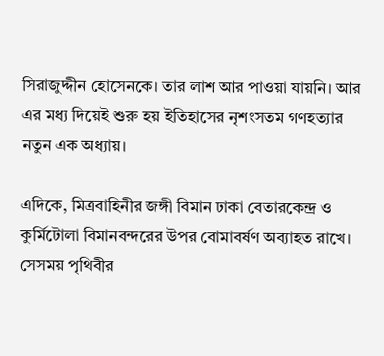সিরাজুদ্দীন হোসেনকে। তার লাশ আর পাওয়া যায়নি। আর এর মধ্য দিয়েই শুরু হয় ইতিহাসের নৃশংসতম গণহত্যার নতুন এক অধ্যায়।

এদিকে, মিত্রবাহিনীর জঙ্গী বিমান ঢাকা বেতারকেন্দ্র ও কুর্মিটোলা বিমানবন্দরের উপর বোমাবর্ষণ অব্যাহত রাখে। সেসময় পৃথিবীর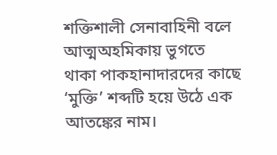শক্তিশালী সেনাবাহিনী বলে আত্মঅহমিকায় ভুগতে থাকা পাকহানাদারদের কাছে ‘মুক্তি’ শব্দটি হয়ে উঠে এক আতঙ্কের নাম।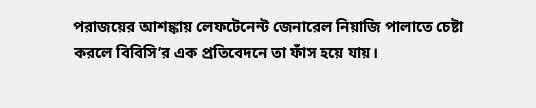পরাজয়ের আশঙ্কায় লেফটেনেন্ট জেনারেল নিয়াজি পালাতে চেষ্টা করলে বিবিসি’র এক প্রতিবেদনে তা ফাঁস হয়ে যায়।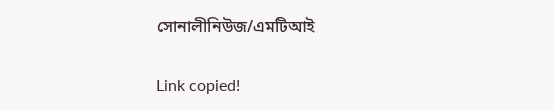সোনালীনিউজ/এমটিআই

Link copied!